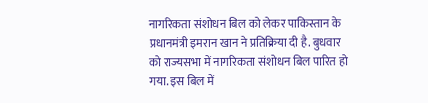नागरिकता संशोधन बिल को लेकर पाकिस्तान के प्रधानमंत्री इमरान खान ने प्रतिक्रिया दी है. बुधवार को राज्यसभा में नागरिकता संशोधन बिल पारित हो गया. इस बिल में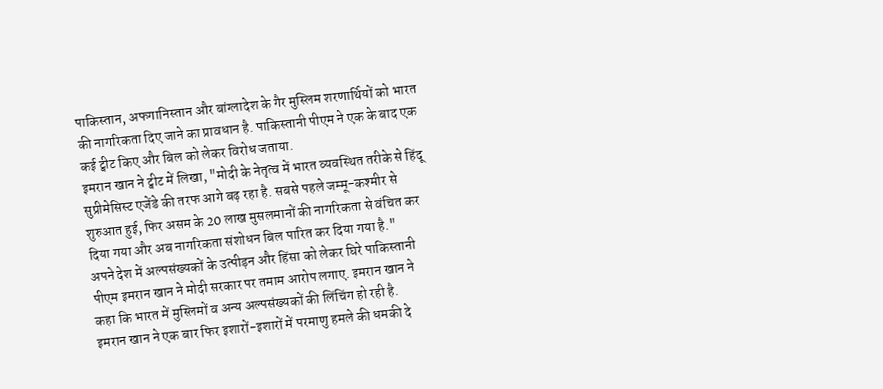पाकिस्तान, अफगानिस्तान और बांग्लादेश के गैर मुस्लिम शरणार्थियों को भारत की नागरिकता दिए जाने का प्रावधान है. पाकिस्तानी पीएम ने एक के बाद एक कई ट्वीट किए और बिल को लेकर विरोध जताया.
इमरान खान ने ट्वीट में लिखा, "मोदी के नेतृत्व में भारत व्यवस्थित तरीके से हिंदू सुप्रीमेसिस्ट एजेंडे की तरफ आगे बढ़ रहा है. सबसे पहले जम्मू-कश्मीर से शुरुआत हुई, फिर असम के 20 लाख मुसलमानों की नागरिकता से वंचित कर दिया गया और अब नागरिकता संशोधन बिल पारित कर दिया गया है."
अपने देश में अल्पसंख्यकों के उत्पीड़न और हिंसा को लेकर घिरे पाकिस्तानी पीएम इमरान खान ने मोदी सरकार पर तमाम आरोप लगाए. इमरान खान ने कहा कि भारत में मुस्लिमों व अन्य अल्पसंख्यकों की लिंचिंग हो रही है.
इमरान खान ने एक बार फिर इशारों-इशारों में परमाणु हमले की धमकी दे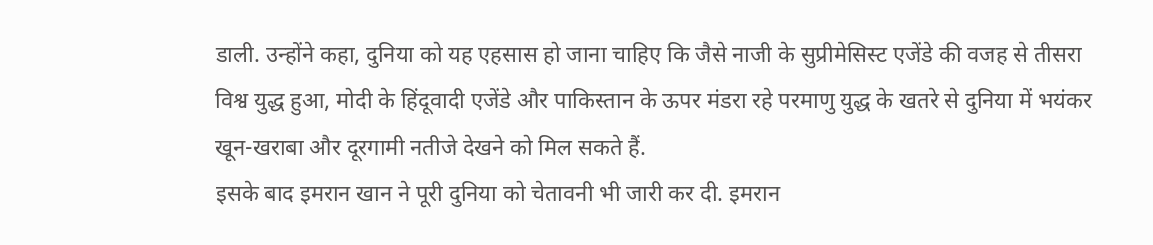डाली. उन्होंने कहा, दुनिया को यह एहसास हो जाना चाहिए कि जैसे नाजी के सुप्रीमेसिस्ट एजेंडे की वजह से तीसरा विश्व युद्ध हुआ, मोदी के हिंदूवादी एजेंडे और पाकिस्तान के ऊपर मंडरा रहे परमाणु युद्ध के खतरे से दुनिया में भयंकर खून-खराबा और दूरगामी नतीजे देखने को मिल सकते हैं.
इसके बाद इमरान खान ने पूरी दुनिया को चेतावनी भी जारी कर दी. इमरान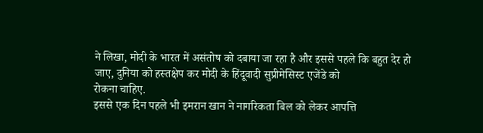ने लिखा, मोदी के भारत में असंतोष को दबाया जा रहा है और इससे पहले कि बहुत देर हो
जाए, दुनिया को हस्तक्षेप कर मोदी के हिंदूवादी सुप्रीमेसिस्ट एजेंडे को
रोकना चाहिए.
इससे एक दिन पहले भी इमरान खान ने नागरिकता बिल को लेकर आपत्ति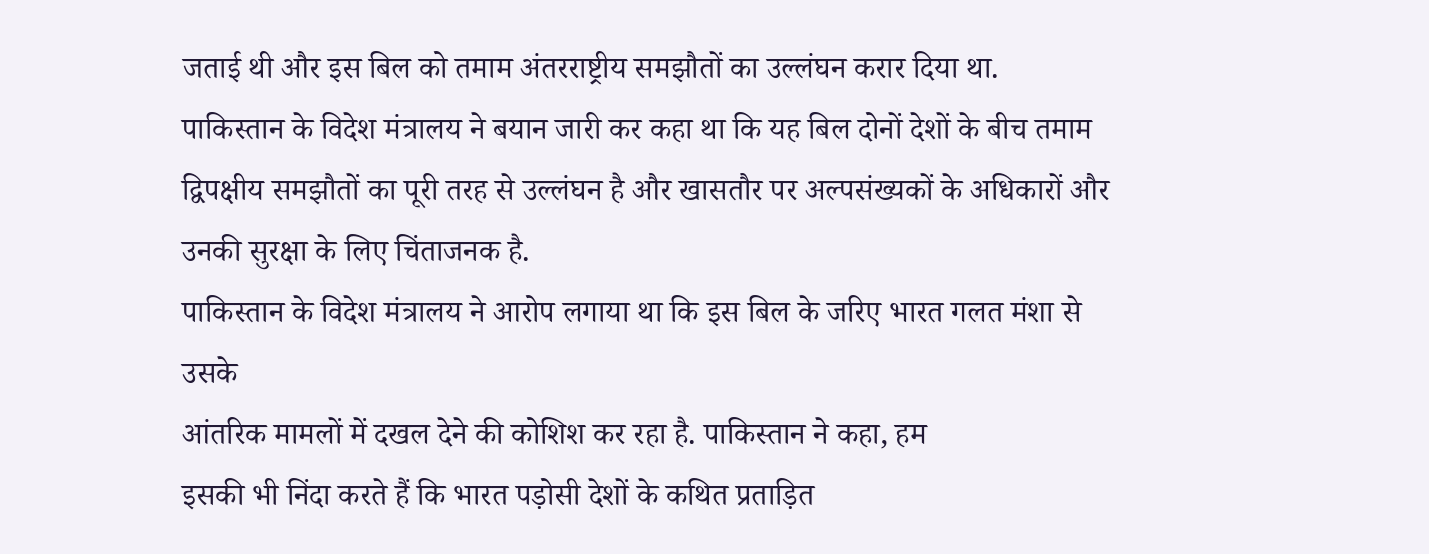जताई थी और इस बिल को तमाम अंतरराष्ट्रीय समझौतों का उल्लंघन करार दिया था.
पाकिस्तान के विदेश मंत्रालय ने बयान जारी कर कहा था कि यह बिल दोनों देशों के बीच तमाम द्विपक्षीय समझौतों का पूरी तरह से उल्लंघन है और खासतौर पर अल्पसंख्यकों के अधिकारों और उनकी सुरक्षा के लिए चिंताजनक है.
पाकिस्तान के विदेश मंत्रालय ने आरोप लगाया था कि इस बिल के जरिए भारत गलत मंशा से उसके
आंतरिक मामलों में दखल देने की कोशिश कर रहा है. पाकिस्तान ने कहा, हम
इसकी भी निंदा करते हैं कि भारत पड़ोसी देशों के कथित प्रताड़ित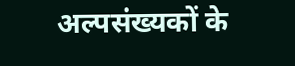अल्पसंख्यकों के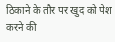ठिकाने के तौर पर खुद को पेश करने की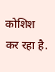कोशिश कर रहा है.